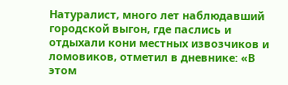Натуралист, много лет наблюдавший городской выгон, где паслись и отдыхали кони местных извозчиков и ломовиков, отметил в дневнике: «В этом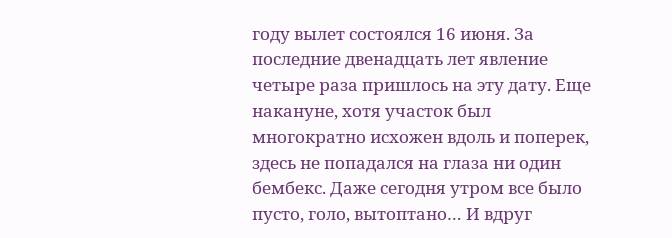году вылет состоялся 16 июня. За последние двенадцать лет явление четыре раза пришлось на эту дату. Еще накануне, хотя участок был многократно исхожен вдоль и поперек, здесь не попадался на глаза ни один бембекс. Даже сегодня утром все было пусто, голо, вытоптано… И вдруг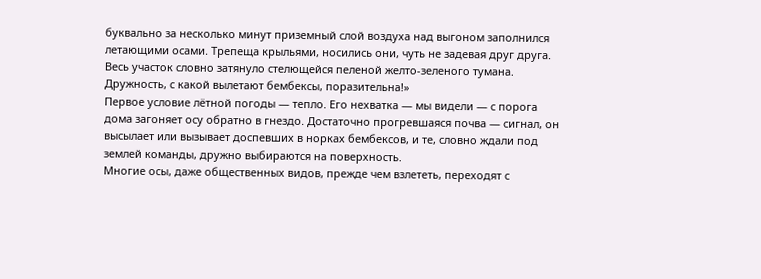буквально за несколько минут приземный слой воздуха над выгоном заполнился летающими осами. Трепеща крыльями, носились они, чуть не задевая друг друга. Весь участок словно затянуло стелющейся пеленой желто-зеленого тумана. Дружность, с какой вылетают бембексы, поразительна!»
Первое условие лётной погоды — тепло. Его нехватка — мы видели — с порога дома загоняет осу обратно в гнездо. Достаточно прогревшаяся почва — сигнал, он высылает или вызывает доспевших в норках бембексов, и те, словно ждали под землей команды, дружно выбираются на поверхность.
Многие осы, даже общественных видов, прежде чем взлететь, переходят с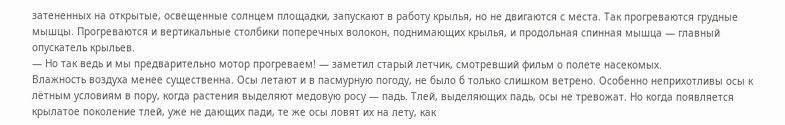затененных на открытые, освещенные солнцем площадки, запускают в работу крылья, но не двигаются с места. Так прогреваются грудные мышцы. Прогреваются и вертикальные столбики поперечных волокон, поднимающих крылья, и продольная спинная мышца — главный опускатель крыльев.
— Но так ведь и мы предварительно мотор прогреваем! — заметил старый летчик, смотревший фильм о полете насекомых.
Влажность воздуха менее существенна. Осы летают и в пасмурную погоду, не было б только слишком ветрено. Особенно неприхотливы осы к лётным условиям в пору, когда растения выделяют медовую росу — падь. Тлей, выделяющих падь, осы не тревожат. Но когда появляется крылатое поколение тлей, уже не дающих пади, те же осы ловят их на лету, как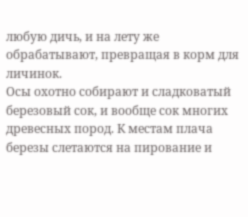любую дичь, и на лету же обрабатывают, превращая в корм для личинок.
Осы охотно собирают и сладковатый березовый сок, и вообще сок многих древесных пород. К местам плача березы слетаются на пирование и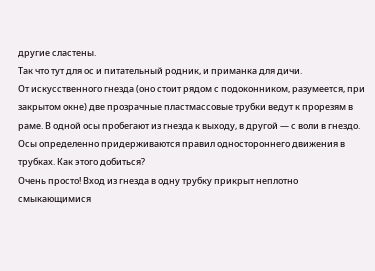другие сластены.
Так что тут для ос и питательный родник, и приманка для дичи.
От искусственного гнезда (оно стоит рядом с подоконником, разумеется, при закрытом окне) две прозрачные пластмассовые трубки ведут к прорезям в раме. В одной осы пробегают из гнезда к выходу, в другой — с воли в гнездо. Осы определенно придерживаются правил одностороннего движения в трубках. Как этого добиться?
Очень просто! Вход из гнезда в одну трубку прикрыт неплотно смыкающимися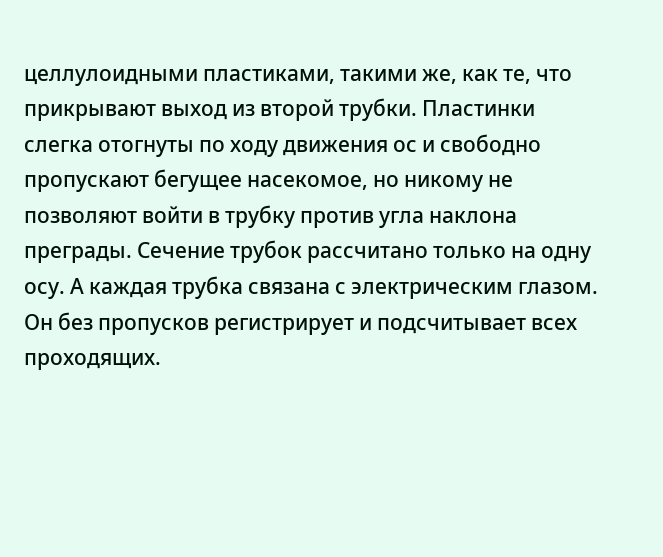целлулоидными пластиками, такими же, как те, что прикрывают выход из второй трубки. Пластинки слегка отогнуты по ходу движения ос и свободно пропускают бегущее насекомое, но никому не позволяют войти в трубку против угла наклона преграды. Сечение трубок рассчитано только на одну осу. А каждая трубка связана с электрическим глазом. Он без пропусков регистрирует и подсчитывает всех проходящих.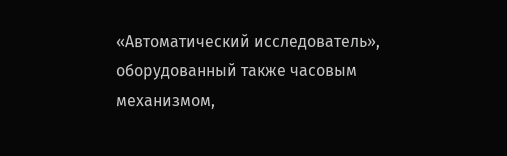«Автоматический исследователь», оборудованный также часовым механизмом,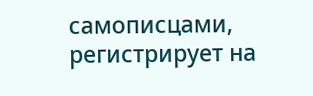самописцами, регистрирует на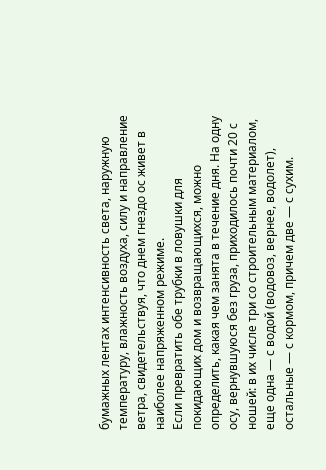бумажных лентах интенсивность света, наружную температуру, влажность воздуха, силу и направление ветра, свидетельствуя, что днем гнездо ос живет в наиболее напряженном режиме.
Если превратить обе трубки в ловушки для покидающих дом и возвращающихся, можно определить, какая чем занята в течение дня. На одну осу, вернувшуюся без груза, приходилось почти 20 с ношей: в их числе три со строительным материалом, еще одна — с водой (водовоз, вернее, водолет), остальные — с кормом, причем две — с сухим.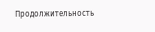Продолжительность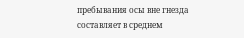пребывания осы вне гнезда составляет в среднем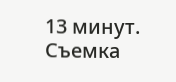13 минут.
Съемка